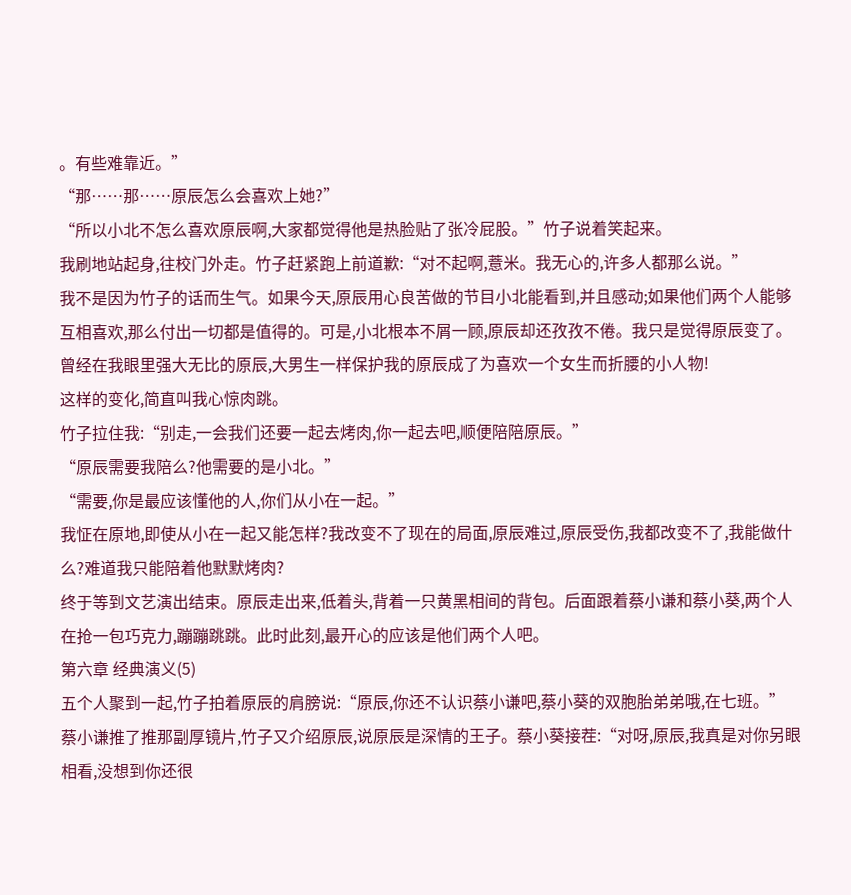。有些难靠近。”
“那……那……原辰怎么会喜欢上她?”
“所以小北不怎么喜欢原辰啊,大家都觉得他是热脸贴了张冷屁股。”竹子说着笑起来。
我刷地站起身,往校门外走。竹子赶紧跑上前道歉:“对不起啊,薏米。我无心的,许多人都那么说。”
我不是因为竹子的话而生气。如果今天,原辰用心良苦做的节目小北能看到,并且感动;如果他们两个人能够互相喜欢,那么付出一切都是值得的。可是,小北根本不屑一顾,原辰却还孜孜不倦。我只是觉得原辰变了。曾经在我眼里强大无比的原辰,大男生一样保护我的原辰成了为喜欢一个女生而折腰的小人物!
这样的变化,简直叫我心惊肉跳。
竹子拉住我:“别走,一会我们还要一起去烤肉,你一起去吧,顺便陪陪原辰。”
“原辰需要我陪么?他需要的是小北。”
“需要,你是最应该懂他的人,你们从小在一起。”
我怔在原地,即使从小在一起又能怎样?我改变不了现在的局面,原辰难过,原辰受伤,我都改变不了,我能做什么?难道我只能陪着他默默烤肉?
终于等到文艺演出结束。原辰走出来,低着头,背着一只黄黑相间的背包。后面跟着蔡小谦和蔡小葵,两个人在抢一包巧克力,蹦蹦跳跳。此时此刻,最开心的应该是他们两个人吧。
第六章 经典演义(5)
五个人聚到一起,竹子拍着原辰的肩膀说:“原辰,你还不认识蔡小谦吧,蔡小葵的双胞胎弟弟哦,在七班。”
蔡小谦推了推那副厚镜片,竹子又介绍原辰,说原辰是深情的王子。蔡小葵接茬:“对呀,原辰,我真是对你另眼相看,没想到你还很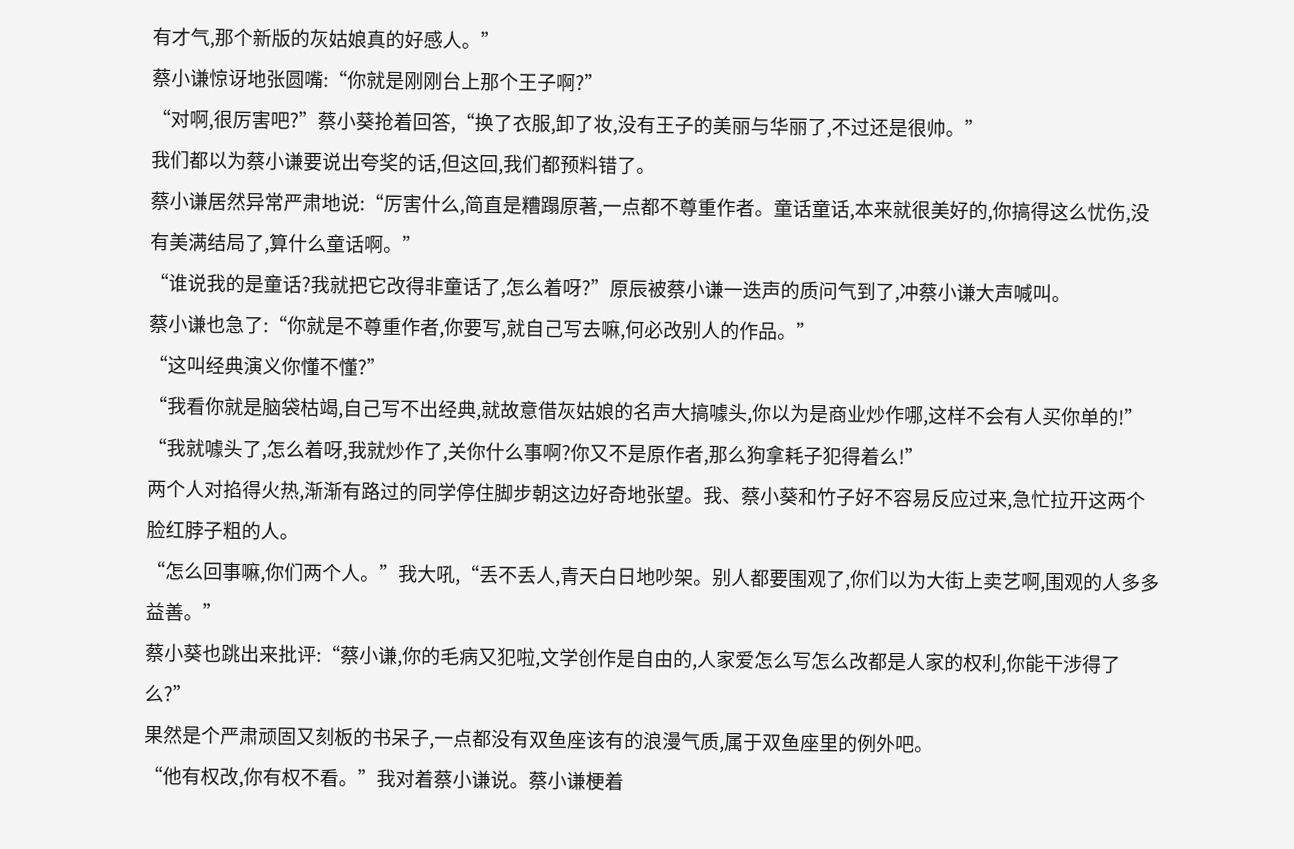有才气,那个新版的灰姑娘真的好感人。”
蔡小谦惊讶地张圆嘴:“你就是刚刚台上那个王子啊?”
“对啊,很厉害吧?”蔡小葵抢着回答,“换了衣服,卸了妆,没有王子的美丽与华丽了,不过还是很帅。”
我们都以为蔡小谦要说出夸奖的话,但这回,我们都预料错了。
蔡小谦居然异常严肃地说:“厉害什么,简直是糟蹋原著,一点都不尊重作者。童话童话,本来就很美好的,你搞得这么忧伤,没有美满结局了,算什么童话啊。”
“谁说我的是童话?我就把它改得非童话了,怎么着呀?”原辰被蔡小谦一迭声的质问气到了,冲蔡小谦大声喊叫。
蔡小谦也急了:“你就是不尊重作者,你要写,就自己写去嘛,何必改别人的作品。”
“这叫经典演义你懂不懂?”
“我看你就是脑袋枯竭,自己写不出经典,就故意借灰姑娘的名声大搞噱头,你以为是商业炒作哪,这样不会有人买你单的!”
“我就噱头了,怎么着呀,我就炒作了,关你什么事啊?你又不是原作者,那么狗拿耗子犯得着么!”
两个人对掐得火热,渐渐有路过的同学停住脚步朝这边好奇地张望。我、蔡小葵和竹子好不容易反应过来,急忙拉开这两个脸红脖子粗的人。
“怎么回事嘛,你们两个人。”我大吼,“丢不丢人,青天白日地吵架。别人都要围观了,你们以为大街上卖艺啊,围观的人多多益善。”
蔡小葵也跳出来批评:“蔡小谦,你的毛病又犯啦,文学创作是自由的,人家爱怎么写怎么改都是人家的权利,你能干涉得了么?”
果然是个严肃顽固又刻板的书呆子,一点都没有双鱼座该有的浪漫气质,属于双鱼座里的例外吧。
“他有权改,你有权不看。”我对着蔡小谦说。蔡小谦梗着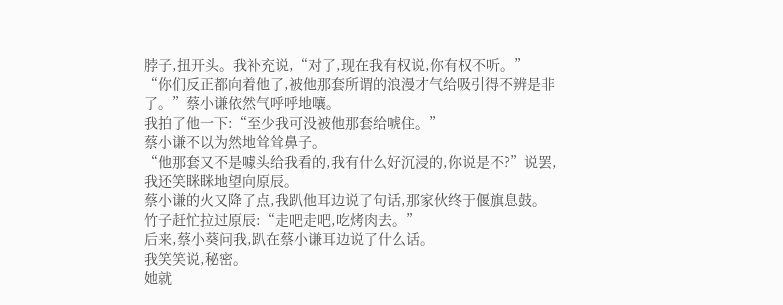脖子,扭开头。我补充说,“对了,现在我有权说,你有权不听。”
“你们反正都向着他了,被他那套所谓的浪漫才气给吸引得不辨是非了。”蔡小谦依然气呼呼地嚷。
我拍了他一下:“至少我可没被他那套给唬住。”
蔡小谦不以为然地耸耸鼻子。
“他那套又不是噱头给我看的,我有什么好沉浸的,你说是不?”说罢,我还笑眯眯地望向原辰。
蔡小谦的火又降了点,我趴他耳边说了句话,那家伙终于偃旗息鼓。
竹子赶忙拉过原辰:“走吧走吧,吃烤肉去。”
后来,蔡小葵问我,趴在蔡小谦耳边说了什么话。
我笑笑说,秘密。
她就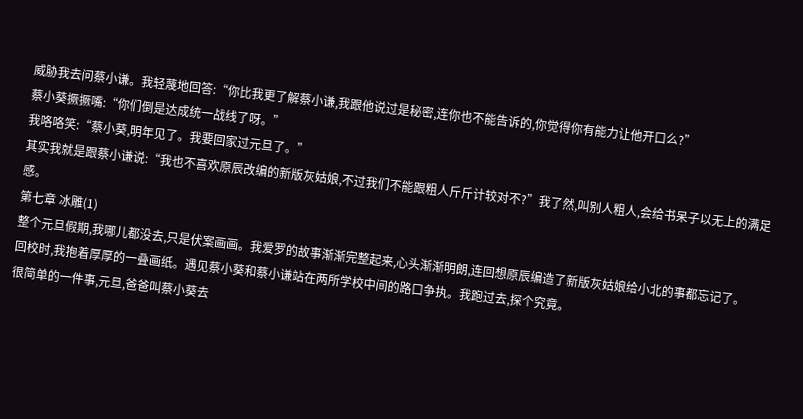威胁我去问蔡小谦。我轻蔑地回答:“你比我更了解蔡小谦,我跟他说过是秘密,连你也不能告诉的,你觉得你有能力让他开口么?”
蔡小葵撅撅嘴:“你们倒是达成统一战线了呀。”
我咯咯笑:“蔡小葵,明年见了。我要回家过元旦了。”
其实我就是跟蔡小谦说:“我也不喜欢原辰改编的新版灰姑娘,不过我们不能跟粗人斤斤计较对不?”我了然,叫别人粗人,会给书呆子以无上的满足感。
第七章 冰雕(1)
整个元旦假期,我哪儿都没去,只是伏案画画。我爱罗的故事渐渐完整起来,心头渐渐明朗,连回想原辰编造了新版灰姑娘给小北的事都忘记了。
回校时,我抱着厚厚的一叠画纸。遇见蔡小葵和蔡小谦站在两所学校中间的路口争执。我跑过去,探个究竟。
很简单的一件事,元旦,爸爸叫蔡小葵去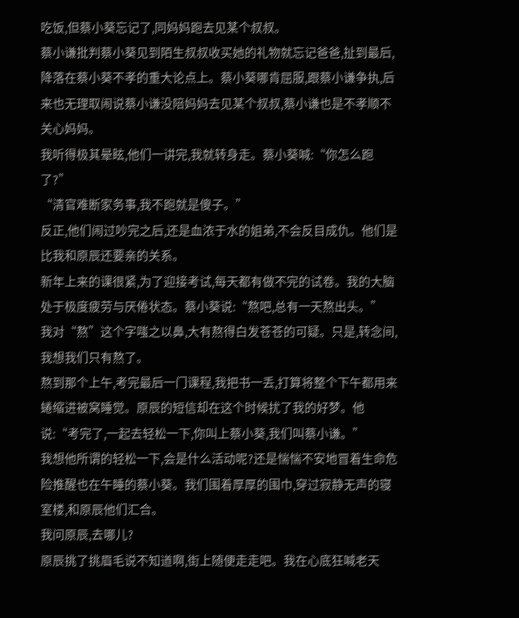吃饭,但蔡小葵忘记了,同妈妈跑去见某个叔叔。
蔡小谦批判蔡小葵见到陌生叔叔收买她的礼物就忘记爸爸,扯到最后,降落在蔡小葵不孝的重大论点上。蔡小葵哪肯屈服,跟蔡小谦争执,后来也无理取闹说蔡小谦没陪妈妈去见某个叔叔,蔡小谦也是不孝顺不关心妈妈。
我听得极其晕眩,他们一讲完,我就转身走。蔡小葵喊:“你怎么跑了?”
“清官难断家务事,我不跑就是傻子。”
反正,他们闹过吵完之后,还是血浓于水的姐弟,不会反目成仇。他们是比我和原辰还要亲的关系。
新年上来的课很紧,为了迎接考试,每天都有做不完的试卷。我的大脑处于极度疲劳与厌倦状态。蔡小葵说:“熬吧,总有一天熬出头。”
我对“熬”这个字嗤之以鼻,大有熬得白发苍苍的可疑。只是,转念间,我想我们只有熬了。
熬到那个上午,考完最后一门课程,我把书一丢,打算将整个下午都用来蜷缩进被窝睡觉。原辰的短信却在这个时候扰了我的好梦。他说:“考完了,一起去轻松一下,你叫上蔡小葵,我们叫蔡小谦。”
我想他所谓的轻松一下,会是什么活动呢?还是惴惴不安地冒着生命危险推醒也在午睡的蔡小葵。我们围着厚厚的围巾,穿过寂静无声的寝室楼,和原辰他们汇合。
我问原辰,去哪儿?
原辰挑了挑眉毛说不知道啊,街上随便走走吧。我在心底狂喊老天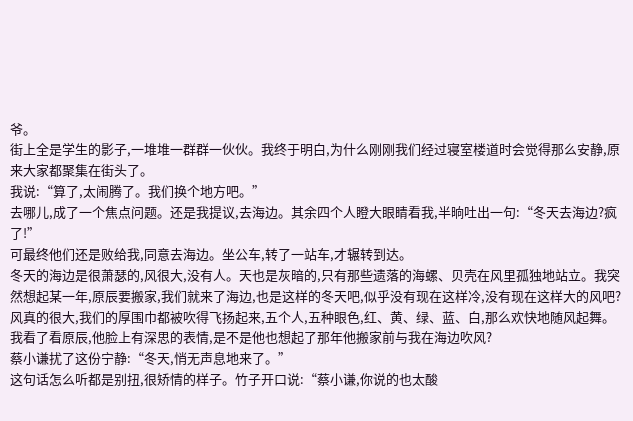爷。
街上全是学生的影子,一堆堆一群群一伙伙。我终于明白,为什么刚刚我们经过寝室楼道时会觉得那么安静,原来大家都聚集在街头了。
我说:“算了,太闹腾了。我们换个地方吧。”
去哪儿,成了一个焦点问题。还是我提议,去海边。其余四个人瞪大眼睛看我,半晌吐出一句:“冬天去海边?疯了!”
可最终他们还是败给我,同意去海边。坐公车,转了一站车,才辗转到达。
冬天的海边是很萧瑟的,风很大,没有人。天也是灰暗的,只有那些遗落的海螺、贝壳在风里孤独地站立。我突然想起某一年,原辰要搬家,我们就来了海边,也是这样的冬天吧,似乎没有现在这样冷,没有现在这样大的风吧?
风真的很大,我们的厚围巾都被吹得飞扬起来,五个人,五种眼色,红、黄、绿、蓝、白,那么欢快地随风起舞。
我看了看原辰,他脸上有深思的表情,是不是他也想起了那年他搬家前与我在海边吹风?
蔡小谦扰了这份宁静:“冬天,悄无声息地来了。”
这句话怎么听都是别扭,很矫情的样子。竹子开口说:“蔡小谦,你说的也太酸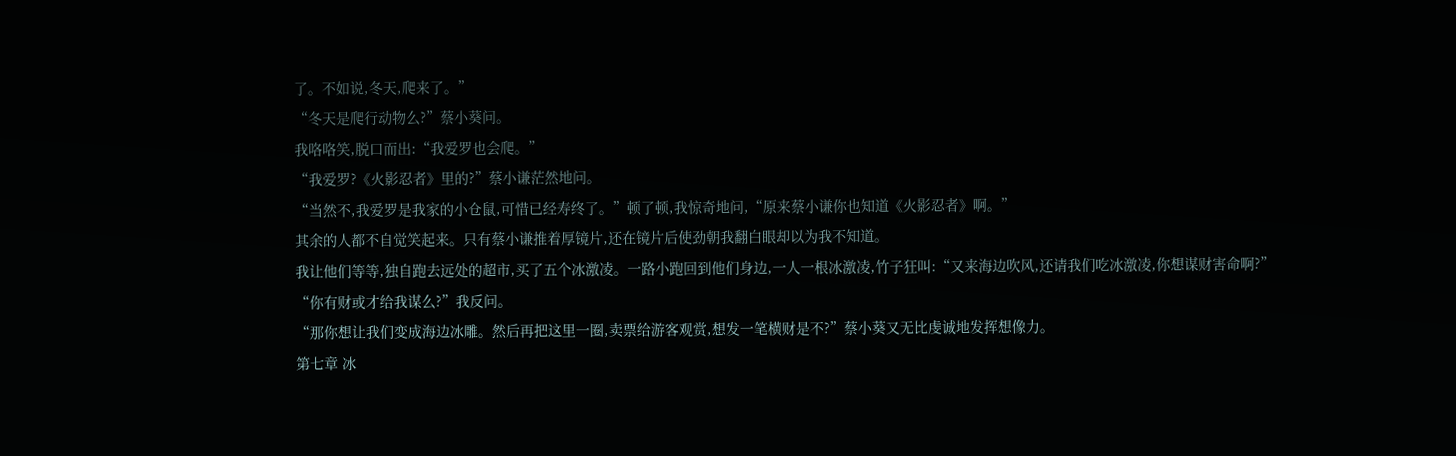了。不如说,冬天,爬来了。”
“冬天是爬行动物么?”蔡小葵问。
我咯咯笑,脱口而出:“我爱罗也会爬。”
“我爱罗?《火影忍者》里的?”蔡小谦茫然地问。
“当然不,我爱罗是我家的小仓鼠,可惜已经寿终了。”顿了顿,我惊奇地问,“原来蔡小谦你也知道《火影忍者》啊。”
其余的人都不自觉笑起来。只有蔡小谦推着厚镜片,还在镜片后使劲朝我翻白眼却以为我不知道。
我让他们等等,独自跑去远处的超市,买了五个冰激凌。一路小跑回到他们身边,一人一根冰激凌,竹子狂叫:“又来海边吹风,还请我们吃冰激凌,你想谋财害命啊?”
“你有财或才给我谋么?”我反问。
“那你想让我们变成海边冰雕。然后再把这里一圈,卖票给游客观赏,想发一笔横财是不?”蔡小葵又无比虔诚地发挥想像力。
第七章 冰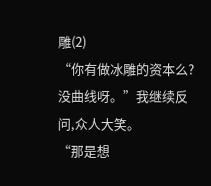雕(2)
“你有做冰雕的资本么?没曲线呀。”我继续反问,众人大笑。
“那是想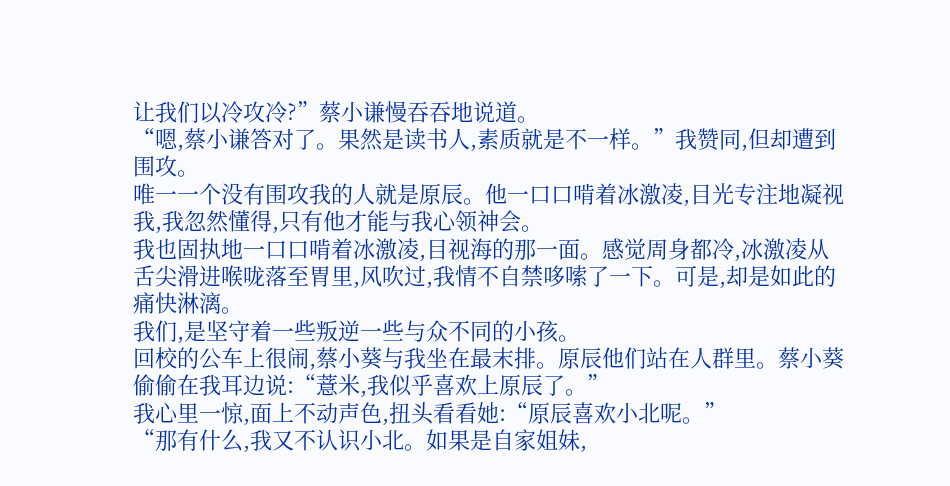让我们以冷攻冷?”蔡小谦慢吞吞地说道。
“嗯,蔡小谦答对了。果然是读书人,素质就是不一样。”我赞同,但却遭到围攻。
唯一一个没有围攻我的人就是原辰。他一口口啃着冰激凌,目光专注地凝视我,我忽然懂得,只有他才能与我心领神会。
我也固执地一口口啃着冰激凌,目视海的那一面。感觉周身都冷,冰激凌从舌尖滑进喉咙落至胃里,风吹过,我情不自禁哆嗦了一下。可是,却是如此的痛快淋漓。
我们,是坚守着一些叛逆一些与众不同的小孩。
回校的公车上很闹,蔡小葵与我坐在最末排。原辰他们站在人群里。蔡小葵偷偷在我耳边说:“薏米,我似乎喜欢上原辰了。”
我心里一惊,面上不动声色,扭头看看她:“原辰喜欢小北呢。”
“那有什么,我又不认识小北。如果是自家姐妹,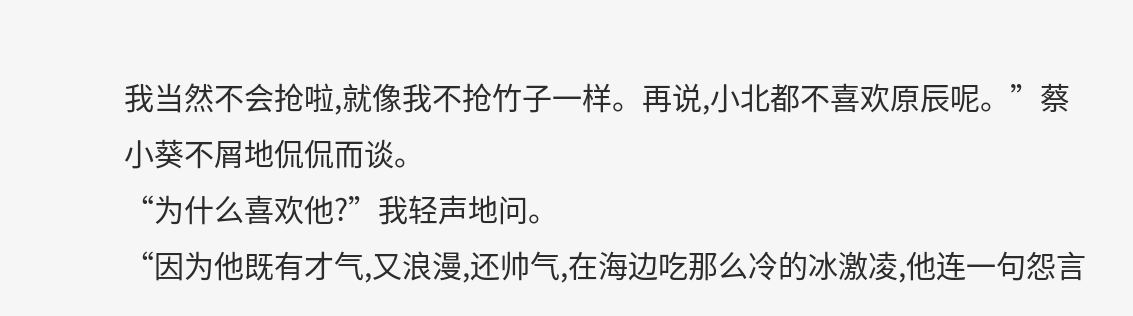我当然不会抢啦,就像我不抢竹子一样。再说,小北都不喜欢原辰呢。”蔡小葵不屑地侃侃而谈。
“为什么喜欢他?”我轻声地问。
“因为他既有才气,又浪漫,还帅气,在海边吃那么冷的冰激凌,他连一句怨言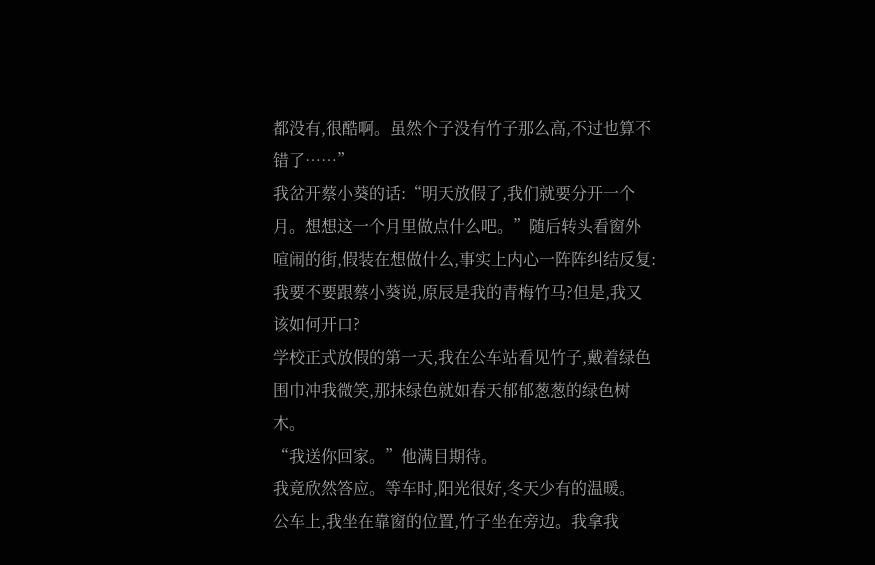都没有,很酷啊。虽然个子没有竹子那么高,不过也算不错了……”
我岔开蔡小葵的话:“明天放假了,我们就要分开一个月。想想这一个月里做点什么吧。”随后转头看窗外喧闹的街,假装在想做什么,事实上内心一阵阵纠结反复:我要不要跟蔡小葵说,原辰是我的青梅竹马?但是,我又该如何开口?
学校正式放假的第一天,我在公车站看见竹子,戴着绿色围巾冲我微笑,那抹绿色就如春天郁郁葱葱的绿色树木。
“我送你回家。”他满目期待。
我竟欣然答应。等车时,阳光很好,冬天少有的温暖。
公车上,我坐在靠窗的位置,竹子坐在旁边。我拿我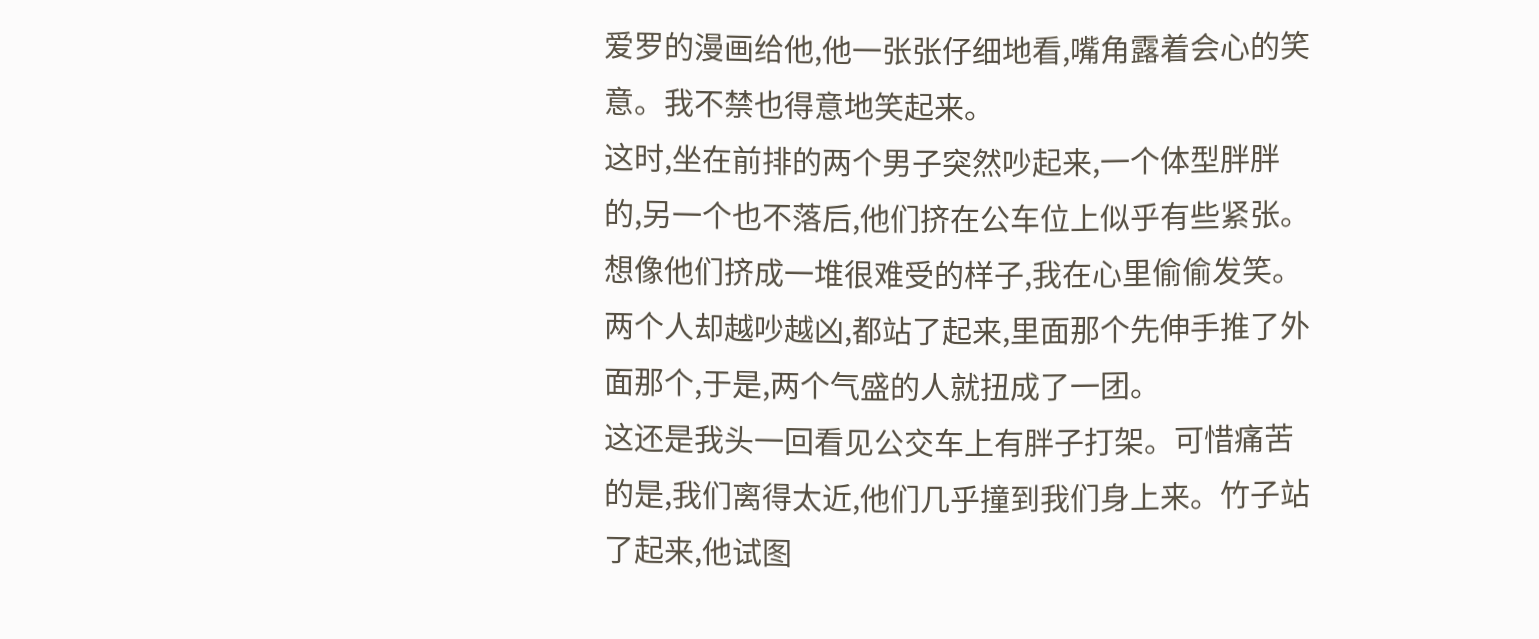爱罗的漫画给他,他一张张仔细地看,嘴角露着会心的笑意。我不禁也得意地笑起来。
这时,坐在前排的两个男子突然吵起来,一个体型胖胖的,另一个也不落后,他们挤在公车位上似乎有些紧张。想像他们挤成一堆很难受的样子,我在心里偷偷发笑。两个人却越吵越凶,都站了起来,里面那个先伸手推了外面那个,于是,两个气盛的人就扭成了一团。
这还是我头一回看见公交车上有胖子打架。可惜痛苦的是,我们离得太近,他们几乎撞到我们身上来。竹子站了起来,他试图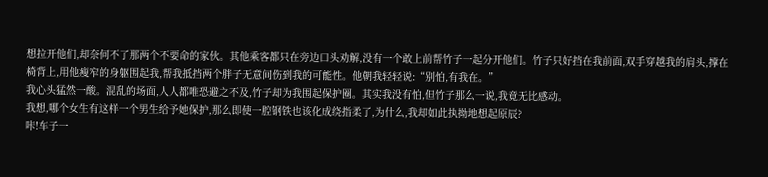想拉开他们,却奈何不了那两个不要命的家伙。其他乘客都只在旁边口头劝解,没有一个敢上前帮竹子一起分开他们。竹子只好挡在我前面,双手穿越我的肩头,撑在椅背上,用他瘦窄的身躯围起我,帮我抵挡两个胖子无意间伤到我的可能性。他朝我轻轻说:“别怕,有我在。”
我心头猛然一酸。混乱的场面,人人都唯恐避之不及,竹子却为我围起保护圈。其实我没有怕,但竹子那么一说,我竟无比感动。
我想,哪个女生有这样一个男生给予她保护,那么即使一腔钢铁也该化成绕指柔了,为什么,我却如此执拗地想起原辰?
咔!车子一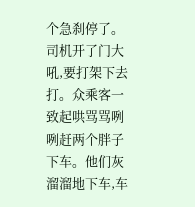个急刹停了。司机开了门大吼,要打架下去打。众乘客一致起哄骂骂咧咧赶两个胖子下车。他们灰溜溜地下车,车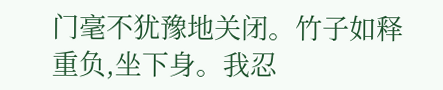门毫不犹豫地关闭。竹子如释重负,坐下身。我忍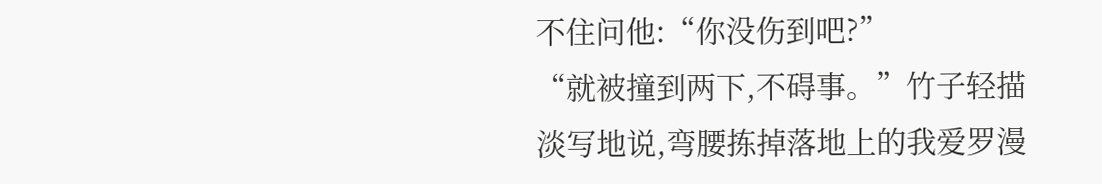不住问他:“你没伤到吧?”
“就被撞到两下,不碍事。”竹子轻描淡写地说,弯腰拣掉落地上的我爱罗漫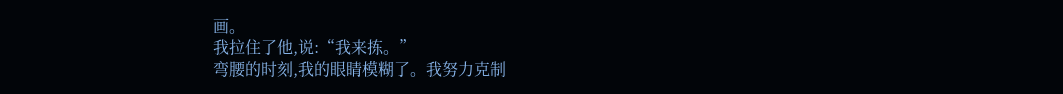画。
我拉住了他,说:“我来拣。”
弯腰的时刻,我的眼睛模糊了。我努力克制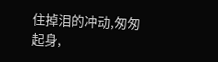住掉泪的冲动,匆匆起身,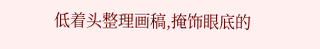低着头整理画稿,掩饰眼底的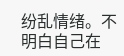纷乱情绪。不明白自己在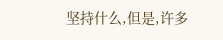坚持什么,但是,许多